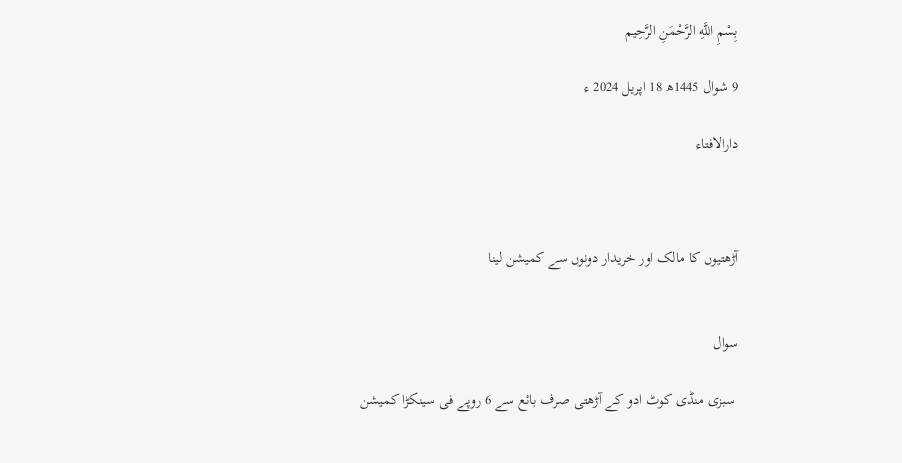بِسْمِ اللَّهِ الرَّحْمَنِ الرَّحِيم

9 شوال 1445ھ 18 اپریل 2024 ء

دارالافتاء



آڑھتیوں کا مالک اور خریدار دونوں سے کمیشن لینا


سوال

 سبزی منڈی کوٹ ادو کے آڑھتی صرف بائع سے 6 روپے فی سینکڑا کمیشن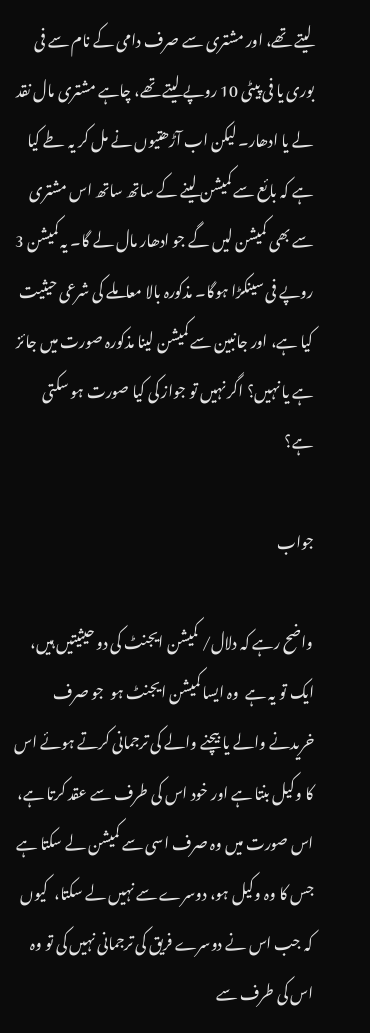لیتے تھے، اور مشتری سے صرف دامی کے نام سے فی بوری یا فی پیٹی 10 روپے لیتے تھے، چاہے مشتری مال نقد لے یا ادھار۔ لیکن اب آڑھتیوں نے مل کر یہ طے کیا ہے کہ بائع سے کمیشن لینے کے ساتھ ساتھ اس مشتری سے بھی کمیشن لیں گے جو ادھار مال لے گا۔ یہ کمیشن 3 روپے فی سینکڑا ہوگا۔ مذکورہ بالا معاملے کی شرعی حیثیت کیا ہے، اور جانبین سے کمیشن لینا مذکورہ صورت میں جائز ہے یا نہیں؟ اگر نہیں تو جواز کی کیا صورت ہو سکتی ہے؟

جواب

واضح رہے کہ دلال/ کمیشن ایجنٹ کی دو حیثیتیں ہیں، ایک تو یہ ہے  وہ ایسا کمیشن ایجنٹ ہو  جو صرف  خریدنے والے یا بیچنے والے کی ترجمانی کرتے ہوئے اس کا وکیل بنتا ہے اور خود اس کی طرف سے عقد کرتا ہے، اس صورت میں وہ صرف اسی سے کمیشن لے سکتا ہے  جس کا وہ وکیل ہو، دوسرے سے نہیں لے سکتا،  کیوں کہ جب اس نے دوسرے فریق کی ترجمانی نہیں کی تو وہ اس کی طرف سے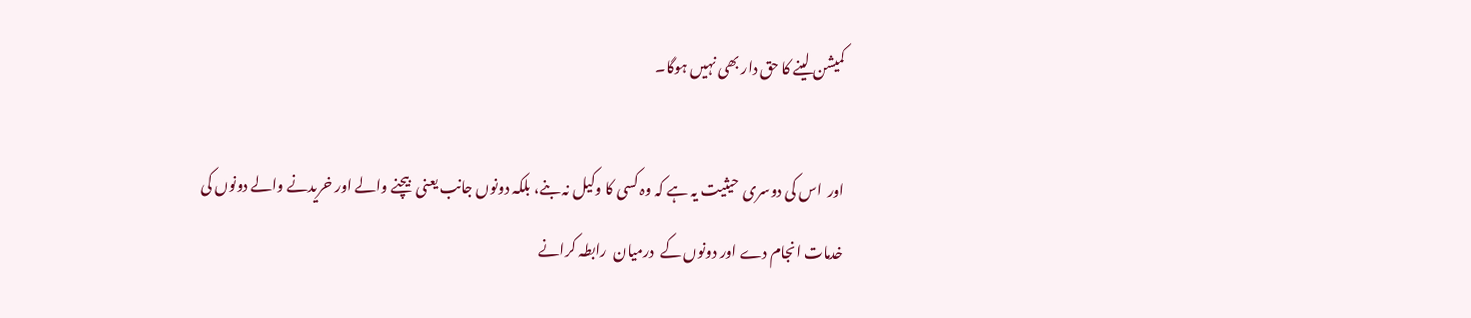کمیشن لینے کا حق دار بھی نہیں ہوگا۔

اور  اس کی دوسری  حیثیت یہ ہے کہ وہ کسی کا وکیل نہ بنے، بلکہ دونوں جانب یعنی  بیچنے والے اور خریدنے والے دونوں کی خدمات انجام دے اور دونوں کے  درمیان  رابطہ کرانے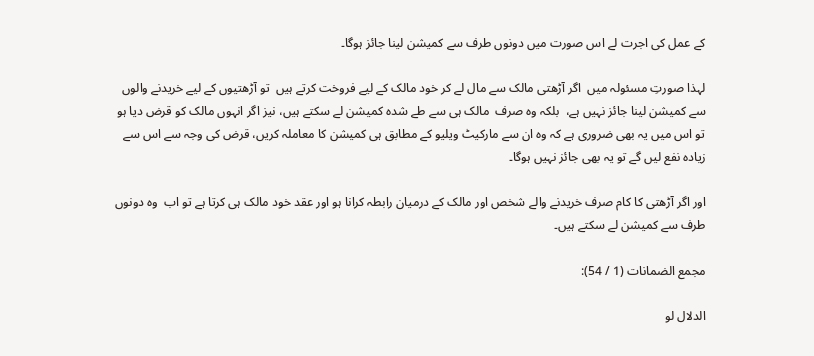کے عمل کی اجرت لے اس صورت میں دونوں طرف سے کمیشن لینا جائز ہوگا۔

لہذا صورتِ مسئولہ میں  اگر آڑھتی مالک سے مال لے کر خود مالک کے لیے فروخت کرتے ہیں  تو آڑھتیوں کے لیے خریدنے والوں سے کمیشن لینا جائز نہیں ہے،  بلکہ وہ صرف  مالک ہی سے طے شدہ کمیشن لے سکتے ہیں، نیز اگر انہوں مالک کو قرض دیا ہو تو اس میں یہ بھی ضروری ہے کہ وہ ان سے مارکیٹ ویلیو کے مطابق ہی کمیشن کا معاملہ کریں، قرض کی وجہ سے اس سے زیادہ نفع لیں گے تو یہ بھی جائز نہیں ہوگا۔

اور اگر آڑھتی کا کام صرف خریدنے والے شخص اور مالک کے درمیان رابطہ کرانا ہو اور عقد خود مالک ہی کرتا ہے تو اب  وہ دونوں طرف سے کمیشن لے سکتے ہیں۔

مجمع الضمانات (1 / 54):

الدلال لو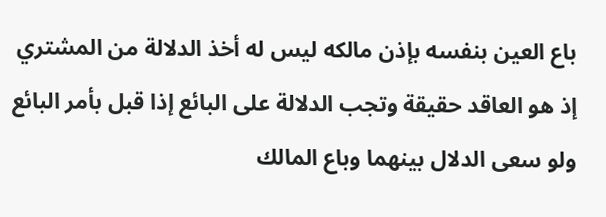باع العين بنفسه بإذن مالكه ليس له أخذ الدلالة من المشتري إذ هو العاقد حقيقة وتجب الدلالة على البائع إذا قبل بأمر البائع ولو سعى الدلال بينهما وباع المالك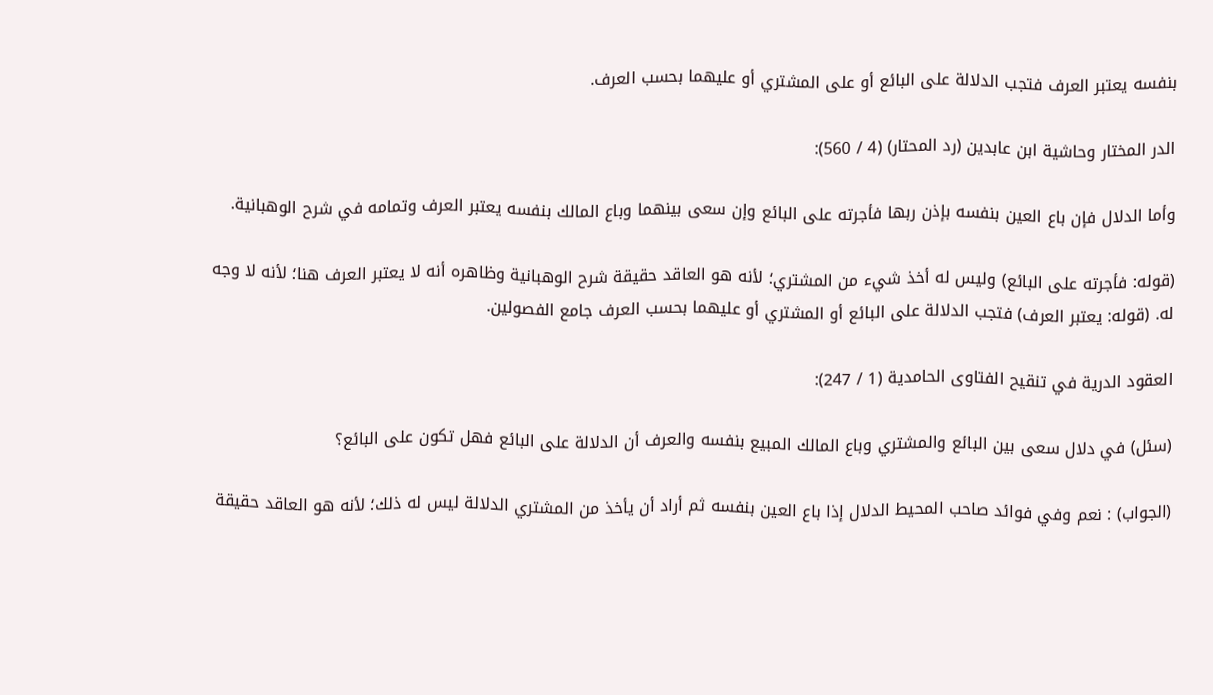بنفسه يعتبر العرف فتجب الدلالة على البائع أو على المشتري أو عليهما بحسب العرف.

الدر المختار وحاشية ابن عابدين (رد المحتار) (4 / 560):

وأما الدلال فإن باع العين بنفسه بإذن ربها فأجرته على البائع وإن سعى بينهما وباع المالك بنفسه يعتبر العرف وتمامه في شرح الوهبانية.

(قوله: فأجرته على البائع) وليس له أخذ شيء من المشتري؛ لأنه هو العاقد حقيقة شرح الوهبانية وظاهره أنه لا يعتبر العرف هنا؛ لأنه لا وجه له. (قوله: يعتبر العرف) فتجب الدلالة على البائع أو المشتري أو عليهما بحسب العرف جامع الفصولين.

العقود الدرية في تنقيح الفتاوى الحامدية (1 / 247):

(سئل) في دلال سعى بين البائع والمشتري وباع المالك المبيع بنفسه والعرف أن الدلالة على البائع فهل تكون على البائع؟

(الجواب) : نعم وفي فوائد صاحب المحيط الدلال إذا باع العين بنفسه ثم أراد أن يأخذ من المشتري الدلالة ليس له ذلك؛ لأنه هو العاقد حقيقة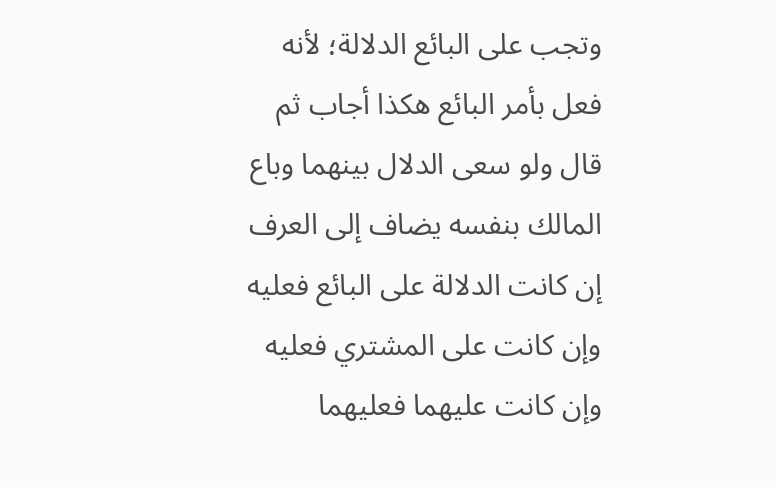وتجب على البائع الدلالة؛ لأنه فعل بأمر البائع هكذا أجاب ثم قال ولو سعى الدلال بينهما وباع المالك بنفسه يضاف إلى العرف إن كانت الدلالة على البائع فعليه وإن كانت على المشتري فعليه وإن كانت عليهما فعليهما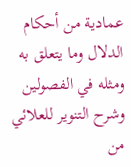عمادية من أحكام الدلال وما يتعلق به ومثله في الفصولين وشرح التنوير للعلائي من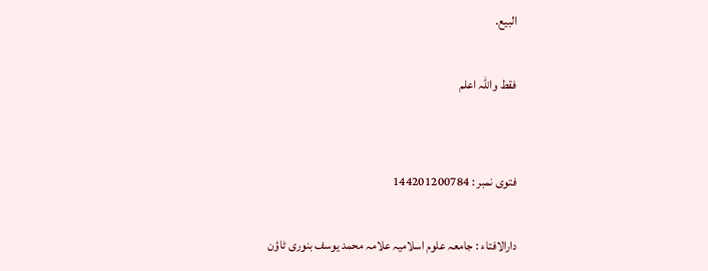البيع.

فقط واللہ اعلم


فتوی نمبر : 144201200784

دارالافتاء : جامعہ علوم اسلامیہ علامہ محمد یوسف بنوری ٹاؤن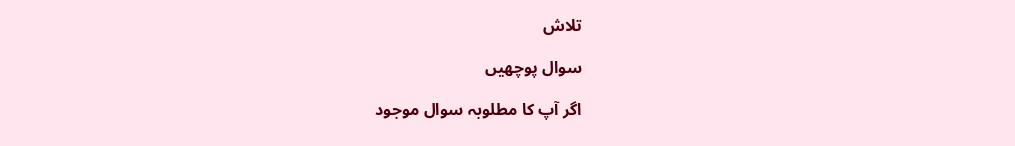تلاش

سوال پوچھیں

اگر آپ کا مطلوبہ سوال موجود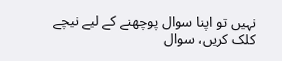نہیں تو اپنا سوال پوچھنے کے لیے نیچے کلک کریں، سوال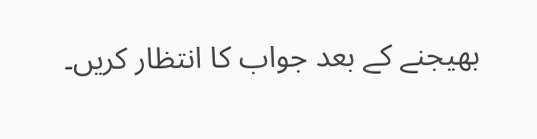بھیجنے کے بعد جواب کا انتظار کریں۔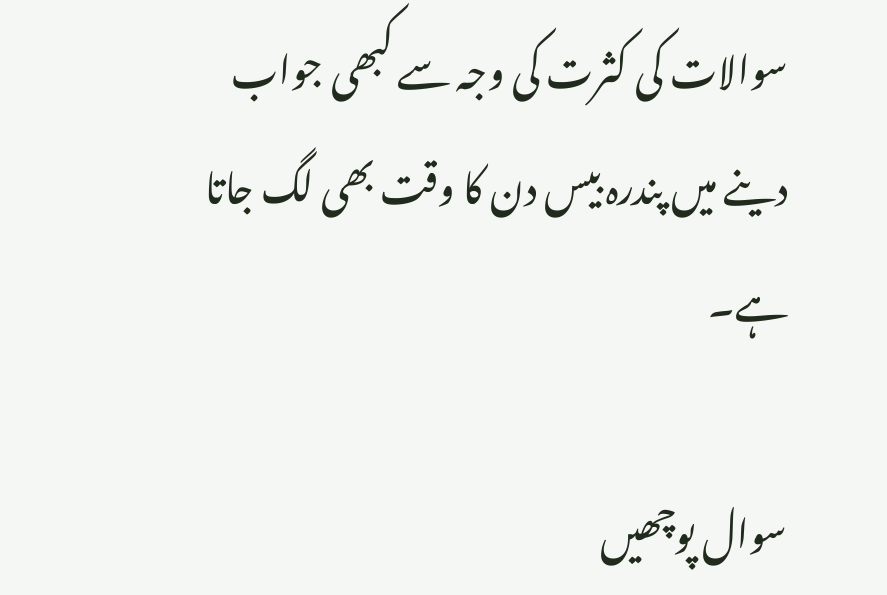سوالات کی کثرت کی وجہ سے کبھی جواب دینے میں پندرہ بیس دن کا وقت بھی لگ جاتا ہے۔

سوال پوچھیں